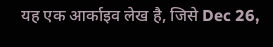यह एक आर्काइव लेख है, जिसे Dec 26,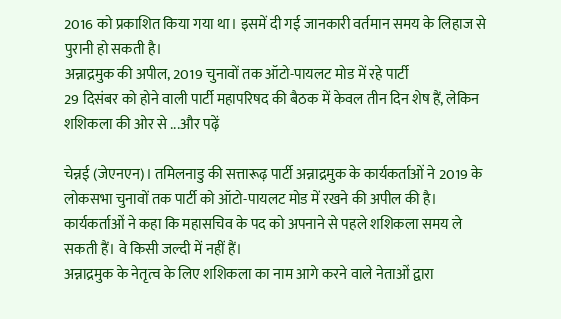2016 को प्रकाशित किया गया था। इसमें दी गई जानकारी वर्तमान समय के लिहाज से पुरानी हो सकती है।
अन्नाद्रमुक की अपील, 2019 चुनावों तक ऑटो-पायलट मोड में रहे पार्टी
29 दिसंबर को होने वाली पार्टी महापरिषद की बैठक में केवल तीन दिन शेष हैं, लेकिन शशिकला की ओर से ...और पढ़ें

चेन्नई (जेएनएन)। तमिलनाडु की सत्तारूढ़ पार्टी अन्नाद्रमुक के कार्यकर्ताओं ने 2019 के लोकसभा चुनावों तक पार्टी को ऑटो-पायलट मोड में रखने की अपील की है। कार्यकर्ताओं ने कहा कि महासचिव के पद को अपनाने से पहले शशिकला समय ले सकती हैं। वे किसी जल्दी में नहीं हैं।
अन्नाद्रमुक के नेतृत्व के लिए शशिकला का नाम आगे करने वाले नेताओं द्वारा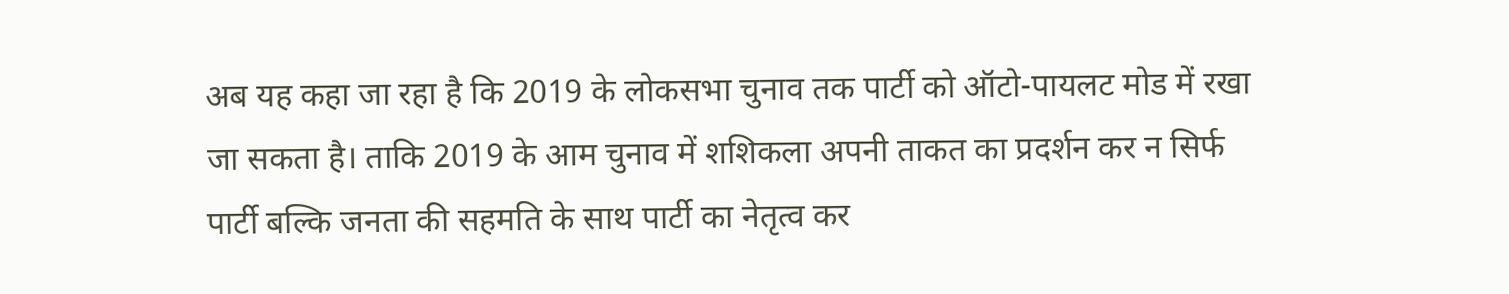अब यह कहा जा रहा है कि 2019 के लोकसभा चुनाव तक पार्टी को ऑटो-पायलट मोड में रखा जा सकता है। ताकि 2019 के आम चुनाव में शशिकला अपनी ताकत का प्रदर्शन कर न सिर्फ पार्टी बल्कि जनता की सहमति के साथ पार्टी का नेतृत्व कर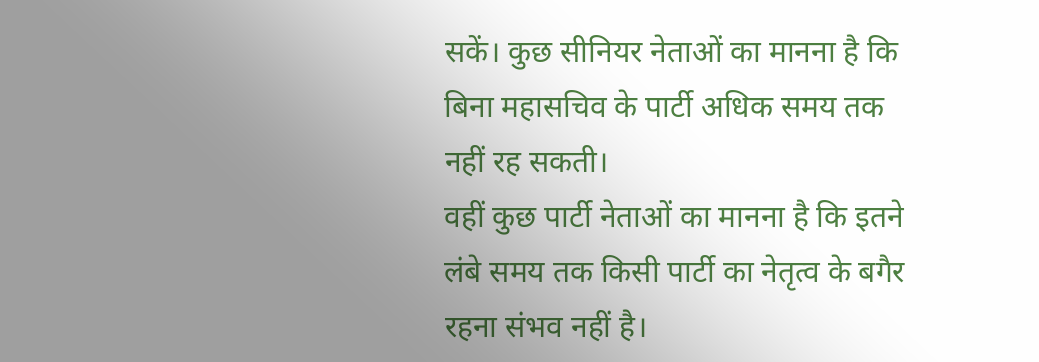सकें। कुछ सीनियर नेताओं का मानना है कि बिना महासचिव के पार्टी अधिक समय तक नहीं रह सकती।
वहीं कुछ पार्टी नेताओं का मानना है कि इतने लंबे समय तक किसी पार्टी का नेतृत्व के बगैर रहना संभव नहीं है।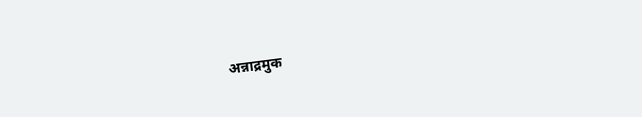अन्नाद्रमुक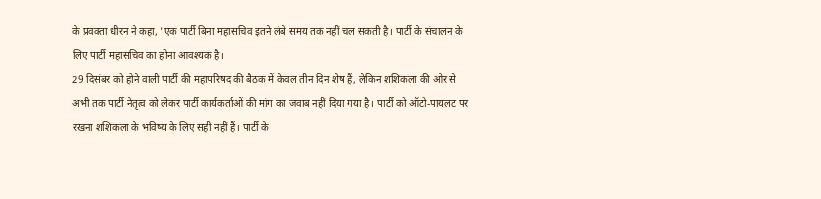के प्रवक्ता धीरन ने कहा, 'एक पार्टी बिना महासचिव इतने लंबे समय तक नहीं चल सकती है। पार्टी के संचालन के लिए पार्टी महासचिव का होना आवश्यक है।
29 दिसंबर को होने वाली पार्टी की महापरिषद की बैठक में केवल तीन दिन शेष हैं, लेकिन शशिकला की ओर से अभी तक पार्टी नेतृत्व को लेकर पार्टी कार्यकर्ताओं की मांग का जवाब नहीं दिया गया है। पार्टी को ऑटो-पायलट पर रखना शशिकला के भविष्य के लिए सही नहीं हैं। पार्टी के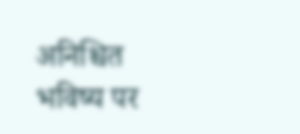अनिश्चित भविष्य पर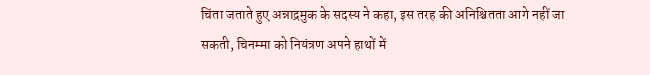चिंता जताते हुए अन्नाद्रमुक के सदस्य ने कहा, इस तरह की अनिश्चितता आगे नहीं जा सकती, चिनम्मा को नियंत्रण अपने हाथों में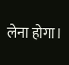लेना होगा।